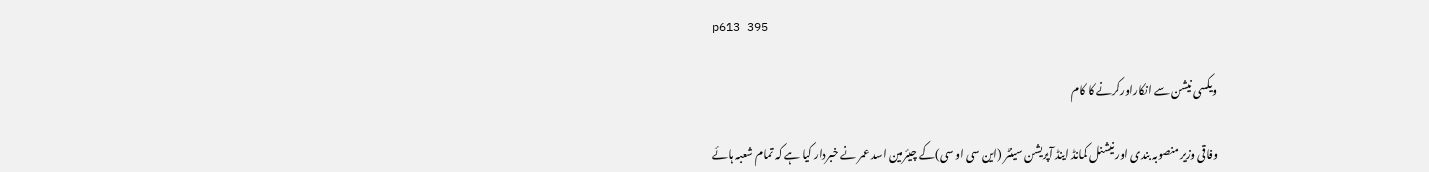p613 395

ویکسی نیشن سے انکاراورکرنے کا کام

وفاقی وزیر منصوبہ بندی اور نیشنل کمانڈ اینڈ آپریشن سینٹر (این سی او سی)کے چیئرمین اسد عمر نے خبردار کیا ہے کہ تمام شعبہ ہائے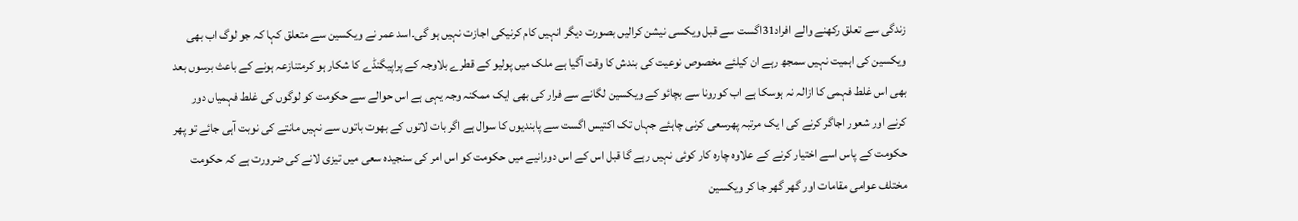زندگی سے تعلق رکھنے والے افراد31اگست سے قبل ویکسی نیشن کرالیں بصورت دیگر انہیں کام کرنیکی اجازت نہیں ہو گی۔اسد عمر نے ویکسین سے متعلق کہا کہ جو لوگ اب بھی ویکسین کی اہمیت نہیں سمجھ رہے ان کیلئے مخصوص نوعیت کی بندش کا وقت آگیا ہے ملک میں پولیو کے قطرے بلاوجہ کے پراپیگنڈے کا شکار ہو کرمتنازعہ ہونے کے باعث برسوں بعد بھی اس غلط فہمی کا ازالہ نہ ہوسکا ہے اب کورونا سے بچائو کے ویکسین لگانے سے فرار کی بھی ایک ممکنہ وجہ یہی ہے اس حوالے سے حکومت کو لوگوں کی غلط فہمیاں دور کرنے اور شعور اجاگر کرنے کی ا یک مرتبہ پھرسعی کرنی چاہئے جہاں تک اکتیس اگست سے پابندیوں کا سوال ہے اگر بات لاتوں کے بھوت باتوں سے نہیں مانتے کی نوبت آہی جائے تو پھر حکومت کے پاس اسے اختیار کرنے کے علاوہ چارہ کار کوئی نہیں رہے گا قبل اس کے اس دورانیے میں حکومت کو اس امر کی سنجیدہ سعی میں تیزی لانے کی ضرورت ہے کہ حکومت مختلف عوامی مقامات اور گھر گھر جا کر ویکسین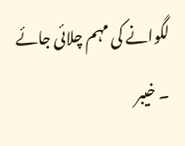لگوانے کی مہم چلائی جائے ۔ خیبر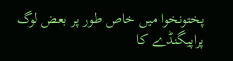پختونخوا میں خاص طور پر بعض لوگ پراپیگنڈے کا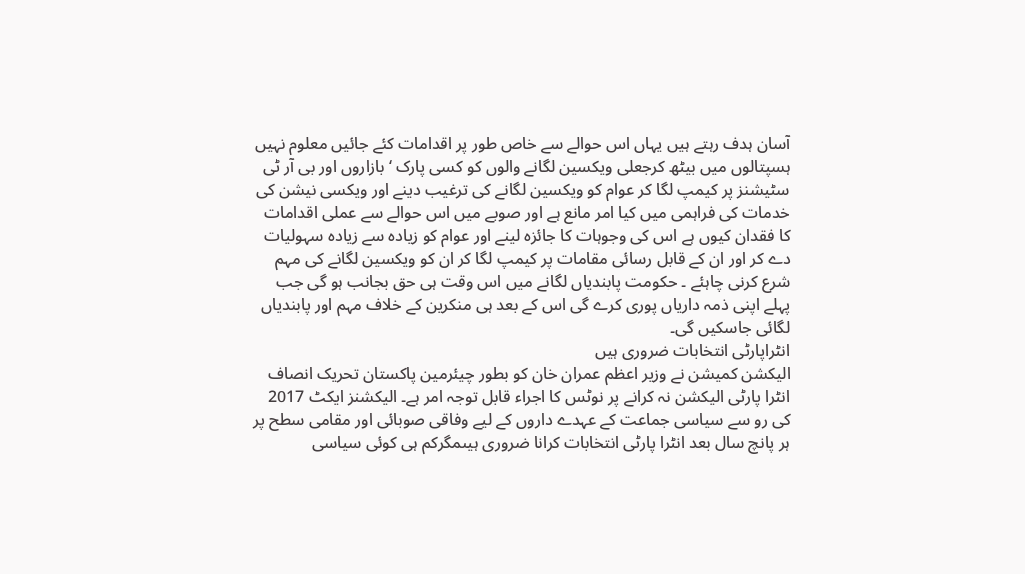آسان ہدف رہتے ہیں یہاں اس حوالے سے خاص طور پر اقدامات کئے جائیں معلوم نہیں ہسپتالوں میں بیٹھ کرجعلی ویکسین لگانے والوں کو کسی پارک ‘ بازاروں اور بی آر ٹی سٹیشنز پر کیمپ لگا کر عوام کو ویکسین لگانے کی ترغیب دینے اور ویکسی نیشن کی خدمات کی فراہمی میں کیا امر مانع ہے اور صوبے میں اس حوالے سے عملی اقدامات کا فقدان کیوں ہے اس کی وجوہات کا جائزہ لینے اور عوام کو زیادہ سے زیادہ سہولیات دے کر اور ان کے قابل رسائی مقامات پر کیمپ لگا کر ان کو ویکسین لگانے کی مہم شرع کرنی چاہئے ۔ حکومت پابندیاں لگانے میں اس وقت ہی حق بجانب ہو گی جب پہلے اپنی ذمہ داریاں پوری کرے گی اس کے بعد ہی منکرین کے خلاف مہم اور پابندیاں لگائی جاسکیں گی۔
انٹراپارٹی انتخابات ضروری ہیں
الیکشن کمیشن نے وزیر اعظم عمران خان کو بطور چیئرمین پاکستان تحریک انصاف انٹرا پارٹی الیکشن نہ کرانے پر نوٹس کا اجراء قابل توجہ امر ہے۔ الیکشنز ایکٹ 2017 کی رو سے سیاسی جماعت کے عہدے داروں کے لیے وفاقی صوبائی اور مقامی سطح پر ہر پانچ سال بعد انٹرا پارٹی انتخابات کرانا ضروری ہیںمگرکم ہی کوئی سیاسی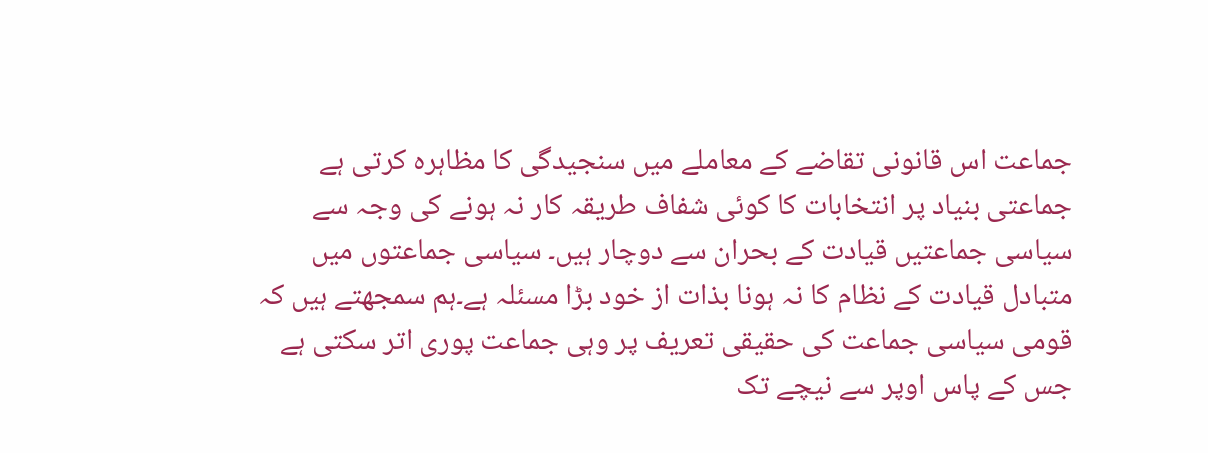جماعت اس قانونی تقاضے کے معاملے میں سنجیدگی کا مظاہرہ کرتی ہے جماعتی بنیاد پر انتخابات کا کوئی شفاف طریقہ کار نہ ہونے کی وجہ سے سیاسی جماعتیں قیادت کے بحران سے دوچار ہیں۔ سیاسی جماعتوں میں متبادل قیادت کے نظام کا نہ ہونا بذات از خود بڑا مسئلہ ہے۔ہم سمجھتے ہیں کہ قومی سیاسی جماعت کی حقیقی تعریف پر وہی جماعت پوری اتر سکتی ہے جس کے پاس اوپر سے نیچے تک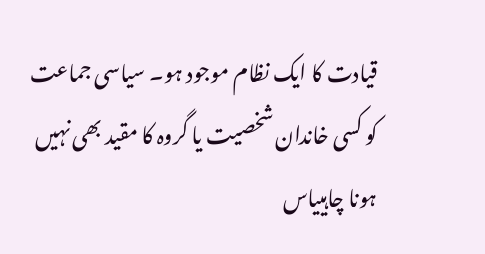قیادت کا ایک نظام موجود ہو۔ سیاسی جماعت کو کسی خاندان شخصیت یا گروہ کا مقید بھی نہیں ہونا چاہییاس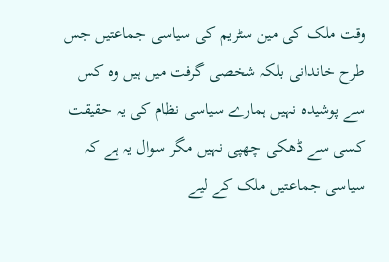وقت ملک کی مین سٹریم کی سیاسی جماعتیں جس طرح خاندانی بلکہ شخصی گرفت میں ہیں وہ کس سے پوشیدہ نہیں ہمارے سیاسی نظام کی یہ حقیقت کسی سے ڈھکی چھپی نہیں مگر سوال یہ ہے کہ سیاسی جماعتیں ملک کے لیے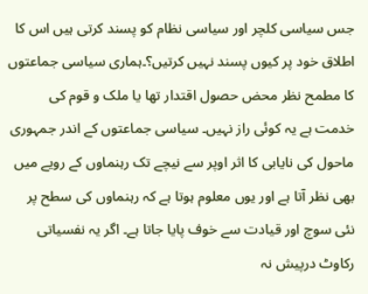جس سیاسی کلچر اور سیاسی نظام کو پسند کرتی ہیں اس کا اطلاق خود پر کیوں پسند نہیں کرتیں؟۔ہماری سیاسی جماعتوں کا مطمح نظر محض حصول اقتدار تھا یا ملک و قوم کی خدمت ہے یہ کوئی راز نہیں۔ سیاسی جماعتوں کے اندر جمہوری ماحول کی نایابی کا اثر اوپر سے نیچے تک رہنماوں کے رویے میں بھی نظر آتا ہے اور یوں معلوم ہوتا ہے کہ رہنماوں کی سطح پر نئی سوچ اور قیادت سے خوف پایا جاتا ہے۔ اگر یہ نفسیاتی رکاوٹ درپیش نہ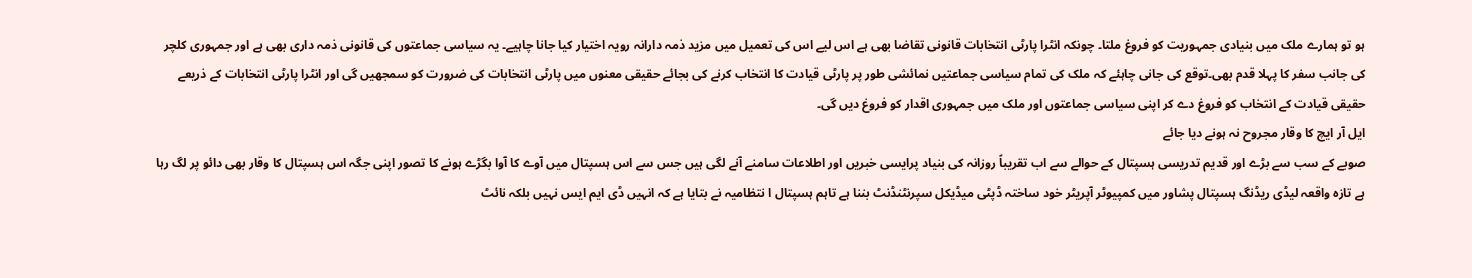ہو تو ہمارے ملک میں بنیادی جمہوریت کو فروغ ملتا۔ چونکہ انٹرا پارٹی انتخابات قانونی تقاضا بھی ہے اس لیے اس کی تعمیل میں مزید ذمہ دارانہ رویہ اختیار کیا جانا چاہیے۔ یہ سیاسی جماعتوں کی قانونی ذمہ داری بھی ہے اور جمہوری کلچر کی جانب سفر کا پہلا قدم بھی۔توقع کی جانی چاہئے کہ ملک کی تمام سیاسی جماعتیں نمائشی طور پر پارٹی قیادت کا انتخاب کرنے کی بجائے حقیقی معنوں میں پارٹی انتخابات کی ضرورت کو سمجھیں گی اور انٹرا پارٹی انتخابات کے ذریعے حقیقی قیادت کے انتخاب کو فروغ دے کر اپنی سیاسی جماعتوں اور ملک میں جمہوری اقدار کو فروغ دیں گی۔
ایل آر ایچ کا وقار مجروح نہ ہونے دیا جائے
صوبے کے سب سے بڑے اور قدیم تدریسی ہسپتال کے حوالے سے اب تقریباً روزانہ کی بنیاد پرایسی خبریں اور اطلاعات سامنے آنے لگی ہیں جس سے اس ہسپتال میں آوے کا آوا بگڑے ہونے کا تصور اپنی جگہ اس ہسپتال کا وقار بھی دائو پر لگ رہا ہے تازہ واقعہ لیڈی ریڈنگ ہسپتال پشاور میں کمپیوٹر آپریٹر خود ساختہ ڈپٹی میڈیکل سپرنٹنڈنٹ بننا ہے تاہم ہسپتال ا نتظامیہ نے بتایا ہے کہ انہیں ڈی ایم ایس نہیں بلکہ نائٹ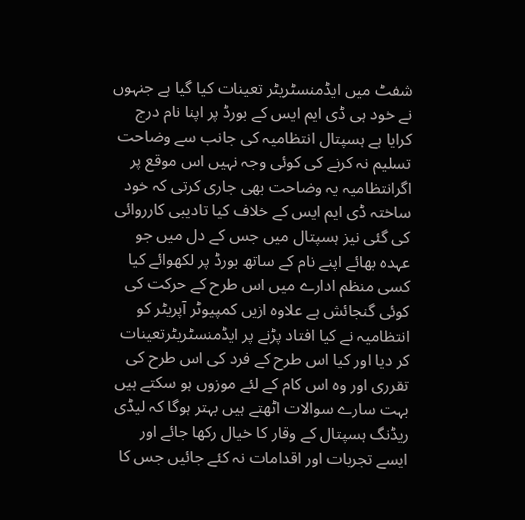شفٹ میں ایڈمنسٹریٹر تعینات کیا گیا ہے جنہوں نے خود ہی ڈی ایم ایس کے بورڈ پر اپنا نام درج کرایا ہے ہسپتال انتظامیہ کی جانب سے وضاحت تسلیم نہ کرنے کی کوئی وجہ نہیں اس موقع پر اگرانتظامیہ یہ وضاحت بھی جاری کرتی کہ خود ساختہ ڈی ایم ایس کے خلاف کیا تادیبی کارروائی کی گئی نیز ہسپتال میں جس کے دل میں جو عہدہ بھائے اپنے نام کے ساتھ بورڈ پر لکھوائے کیا کسی منظم ادارے میں اس طرح کے حرکت کی کوئی گنجائش ہے علاوہ ازیں کمپیوٹر آپریٹر کو انتظامیہ نے کیا افتاد پڑنے پر ایڈمنسٹریٹرتعینات کر دیا اور کیا اس طرح کے فرد کی اس طرح کی تقرری اور وہ اس کام کے لئے موزوں ہو سکتے ہیں بہت سارے سوالات اٹھتے ہیں بہتر ہوگا کہ لیڈی ریڈنگ ہسپتال کے وقار کا خیال رکھا جائے اور ایسے تجربات اور اقدامات نہ کئے جائیں جس کا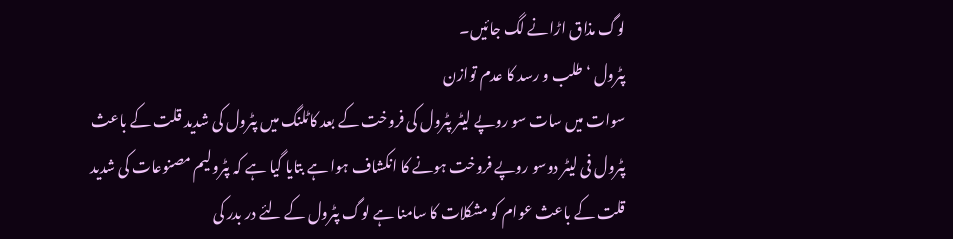لوگ مذاق اڑانے لگ جائیں۔
پٹرول ‘ طلب و رسد کا عدم توازن
سوات میں سات سو روپے لیٹر پٹرول کی فروخت کے بعد کاٹلنگ میں پٹرول کی شدید قلت کے باعث پٹرول فی لیٹر دوسو روپے فروخت ہونے کا انکشاف ہوا ہے بتایا گیا ہے کہ پٹرولیم مصنوعات کی شدید قلت کے باعث عوام کو مشکلات کا سامنا ہے لوگ پٹرول کے لئے در بدر کی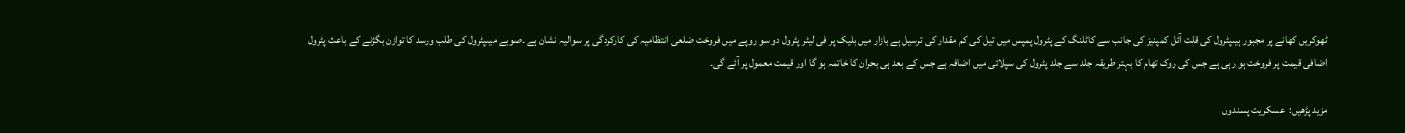ٹھوکریں کھانے پر مجبور ہیںپٹرول کی قلت آئل کمپنیز کی جانب سے کاٹلنگ کے پٹرول پمپس میں تیل کی کم مقدار کی ترسیل ہے بازار میں بلیک پر فی لیٹر پٹرول دو سو روپے میں فروخت ضلعی انتظامیہ کی کارکردگی پر سوالیہ نشان ہے ۔صوبے میںپٹرول کی طلب ورسد کا توازن بگڑنے کے باعث پٹرول اضافی قیمت پر فروخت ہو رہی ہے جس کی روک تھام کا بہتر طریقہ جلد سے جلد پٹرول کی سپلائی میں اضافہ ہے جس کے بعد ہی بحران کا خاتمہ ہو گا اور قیمت معمول پر آئے گی۔

مزید پڑھیں:  عسکریت پسندوں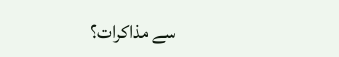سے مذاکرات؟